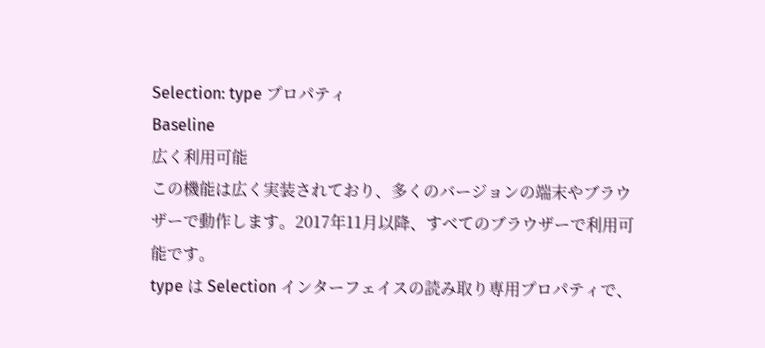Selection: type プロパティ
Baseline
広く利用可能
この機能は広く実装されており、多くのバージョンの端末やブラウザーで動作します。2017年11月以降、すべてのブラウザーで利用可能です。
type は Selection インターフェイスの読み取り専用プロパティで、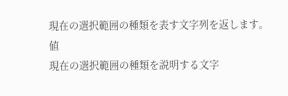現在の選択範囲の種類を表す文字列を返します。
値
現在の選択範囲の種類を説明する文字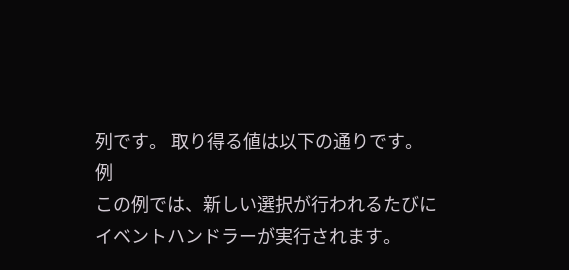列です。 取り得る値は以下の通りです。
例
この例では、新しい選択が行われるたびにイベントハンドラーが実行されます。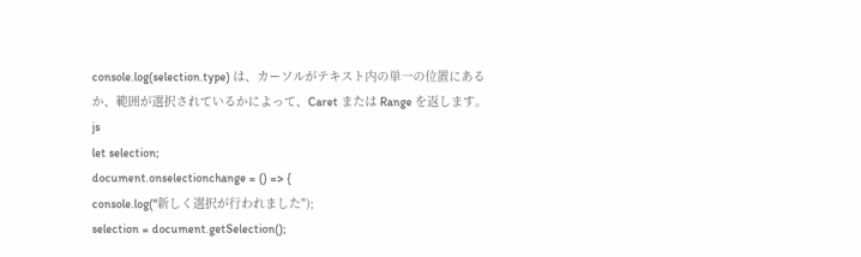console.log(selection.type) は、カーソルがテキスト内の単一の位置にあるか、範囲が選択されているかによって、Caret または Range を返します。
js
let selection;
document.onselectionchange = () => {
console.log("新しく選択が行われました");
selection = document.getSelection();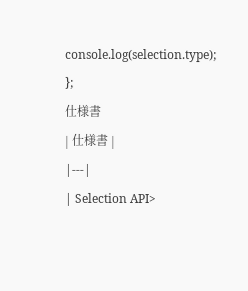console.log(selection.type);
};
仕様書
| 仕様書 |
|---|
| Selection API>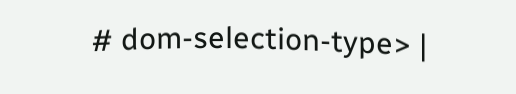# dom-selection-type> |